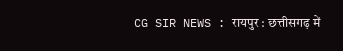CG SIR NEWS : रायपुर : छत्तीसगढ़ में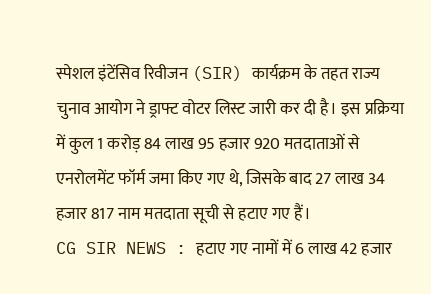स्पेशल इंटेंसिव रिवीजन (SIR) कार्यक्रम के तहत राज्य चुनाव आयोग ने ड्राफ्ट वोटर लिस्ट जारी कर दी है। इस प्रक्रिया में कुल 1 करोड़ 84 लाख 95 हजार 920 मतदाताओं से एनरोलमेंट फॉर्म जमा किए गए थे, जिसके बाद 27 लाख 34 हजार 817 नाम मतदाता सूची से हटाए गए हैं।
CG SIR NEWS : हटाए गए नामों में 6 लाख 42 हजार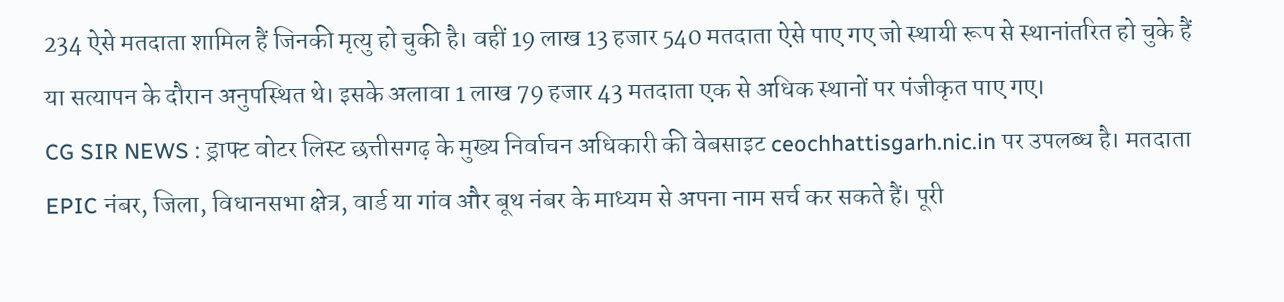234 ऐसे मतदाता शामिल हैं जिनकी मृत्यु हो चुकी है। वहीं 19 लाख 13 हजार 540 मतदाता ऐसे पाए गए जो स्थायी रूप से स्थानांतरित हो चुके हैं या सत्यापन के दौरान अनुपस्थित थे। इसके अलावा 1 लाख 79 हजार 43 मतदाता एक से अधिक स्थानों पर पंजीकृत पाए गए।
CG SIR NEWS : ड्राफ्ट वोटर लिस्ट छत्तीसगढ़ के मुख्य निर्वाचन अधिकारी की वेबसाइट ceochhattisgarh.nic.in पर उपलब्ध है। मतदाता EPIC नंबर, जिला, विधानसभा क्षेत्र, वार्ड या गांव और बूथ नंबर के माध्यम से अपना नाम सर्च कर सकते हैं। पूरी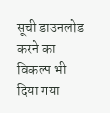सूची डाउनलोड करने का विकल्प भी दिया गया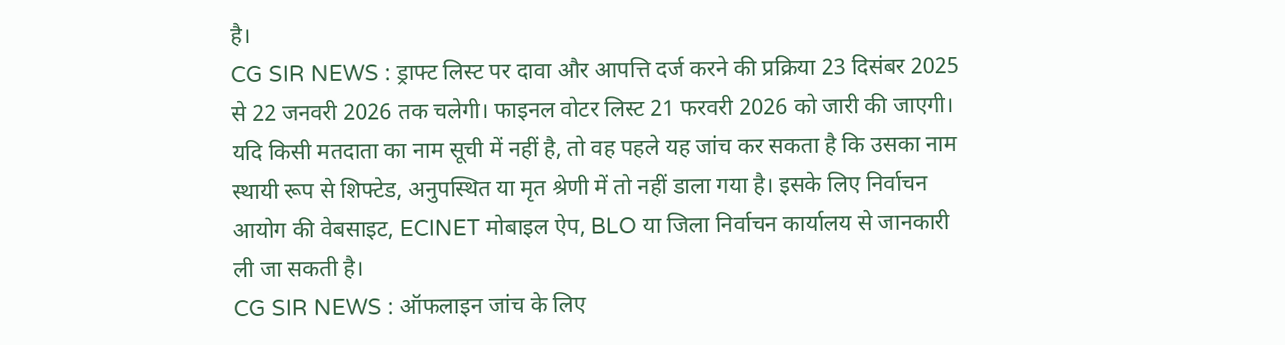है।
CG SIR NEWS : ड्राफ्ट लिस्ट पर दावा और आपत्ति दर्ज करने की प्रक्रिया 23 दिसंबर 2025 से 22 जनवरी 2026 तक चलेगी। फाइनल वोटर लिस्ट 21 फरवरी 2026 को जारी की जाएगी। यदि किसी मतदाता का नाम सूची में नहीं है, तो वह पहले यह जांच कर सकता है कि उसका नाम स्थायी रूप से शिफ्टेड, अनुपस्थित या मृत श्रेणी में तो नहीं डाला गया है। इसके लिए निर्वाचन आयोग की वेबसाइट, ECINET मोबाइल ऐप, BLO या जिला निर्वाचन कार्यालय से जानकारी ली जा सकती है।
CG SIR NEWS : ऑफलाइन जांच के लिए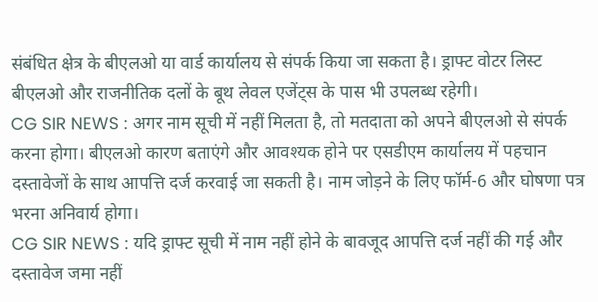संबंधित क्षेत्र के बीएलओ या वार्ड कार्यालय से संपर्क किया जा सकता है। ड्राफ्ट वोटर लिस्ट बीएलओ और राजनीतिक दलों के बूथ लेवल एजेंट्स के पास भी उपलब्ध रहेगी।
CG SIR NEWS : अगर नाम सूची में नहीं मिलता है, तो मतदाता को अपने बीएलओ से संपर्क करना होगा। बीएलओ कारण बताएंगे और आवश्यक होने पर एसडीएम कार्यालय में पहचान दस्तावेजों के साथ आपत्ति दर्ज करवाई जा सकती है। नाम जोड़ने के लिए फॉर्म-6 और घोषणा पत्र भरना अनिवार्य होगा।
CG SIR NEWS : यदि ड्राफ्ट सूची में नाम नहीं होने के बावजूद आपत्ति दर्ज नहीं की गई और दस्तावेज जमा नहीं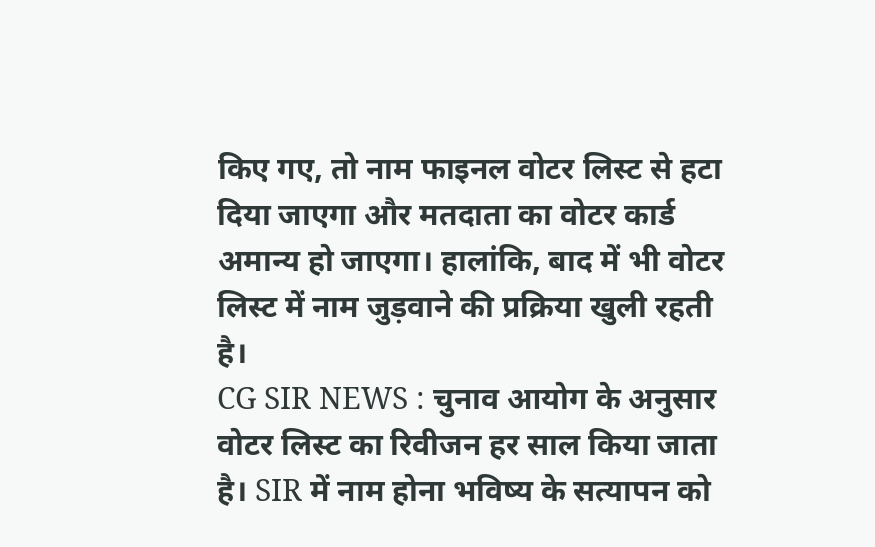किए गए, तो नाम फाइनल वोटर लिस्ट से हटा दिया जाएगा और मतदाता का वोटर कार्ड अमान्य हो जाएगा। हालांकि, बाद में भी वोटर लिस्ट में नाम जुड़वाने की प्रक्रिया खुली रहती है।
CG SIR NEWS : चुनाव आयोग के अनुसार वोटर लिस्ट का रिवीजन हर साल किया जाता है। SIR में नाम होना भविष्य के सत्यापन को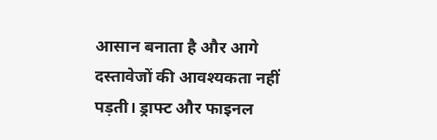आसान बनाता है और आगे दस्तावेजों की आवश्यकता नहीं पड़ती। ड्राफ्ट और फाइनल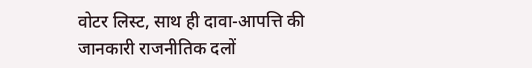वोटर लिस्ट, साथ ही दावा-आपत्ति की जानकारी राजनीतिक दलों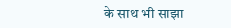के साथ भी साझा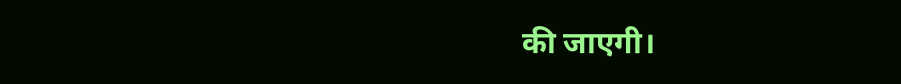की जाएगी।